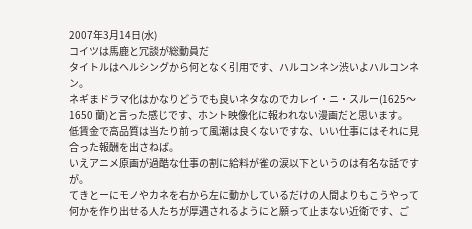2007年3月14日(水)
コイツは馬鹿と冗談が総動員だ
タイトルはヘルシングから何となく引用です、ハルコンネン渋いよハルコンネン。
ネギまドラマ化はかなりどうでも良いネタなのでカレイ・ニ・スルー(1625〜1650 蘭)と言った感じです、ホント映像化に報われない漫画だと思います。
低賃金で高品質は当たり前って風潮は良くないですな、いい仕事にはそれに見合った報酬を出さねば。
いえアニメ原画が過酷な仕事の割に給料が雀の涙以下というのは有名な話ですが。
てきとーにモノやカネを右から左に動かしているだけの人間よりもこうやって何かを作り出せる人たちが厚遇されるようにと願って止まない近衛です、ご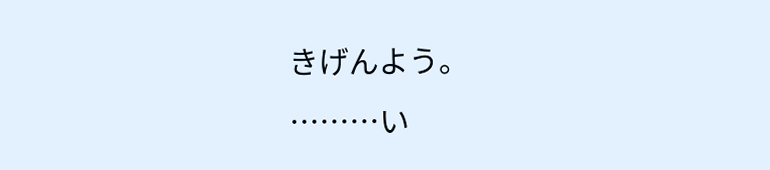きげんよう。
………い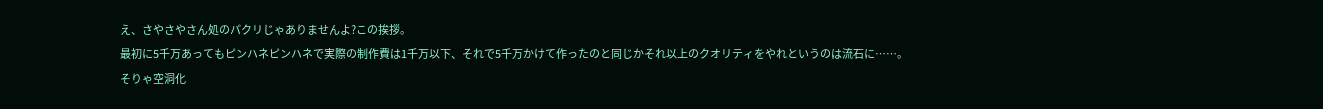え、さやさやさん処のパクリじゃありませんよ?この挨拶。
最初に5千万あってもピンハネピンハネで実際の制作費は1千万以下、それで5千万かけて作ったのと同じかそれ以上のクオリティをやれというのは流石に……。
そりゃ空洞化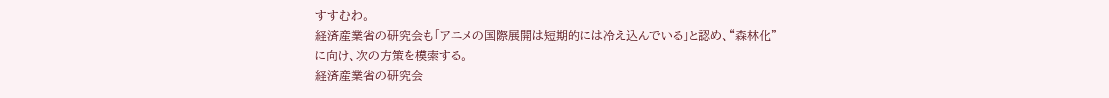すすむわ。
経済産業省の研究会も「アニメの国際展開は短期的には冷え込んでいる」と認め、“森林化”に向け、次の方策を模索する。
経済産業省の研究会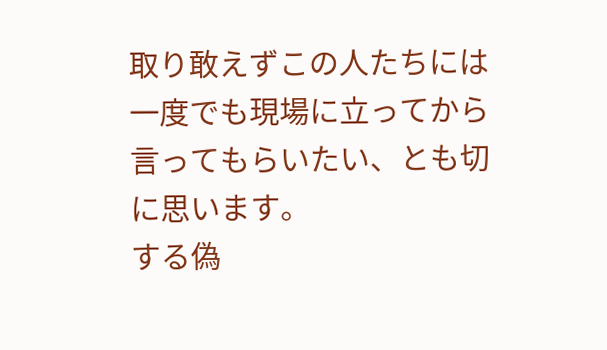取り敢えずこの人たちには一度でも現場に立ってから言ってもらいたい、とも切に思います。
する偽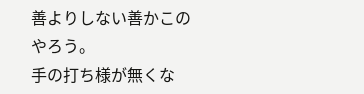善よりしない善かこのやろう。
手の打ち様が無くな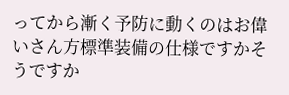ってから漸く予防に動くのはお偉いさん方標準装備の仕様ですかそうですか